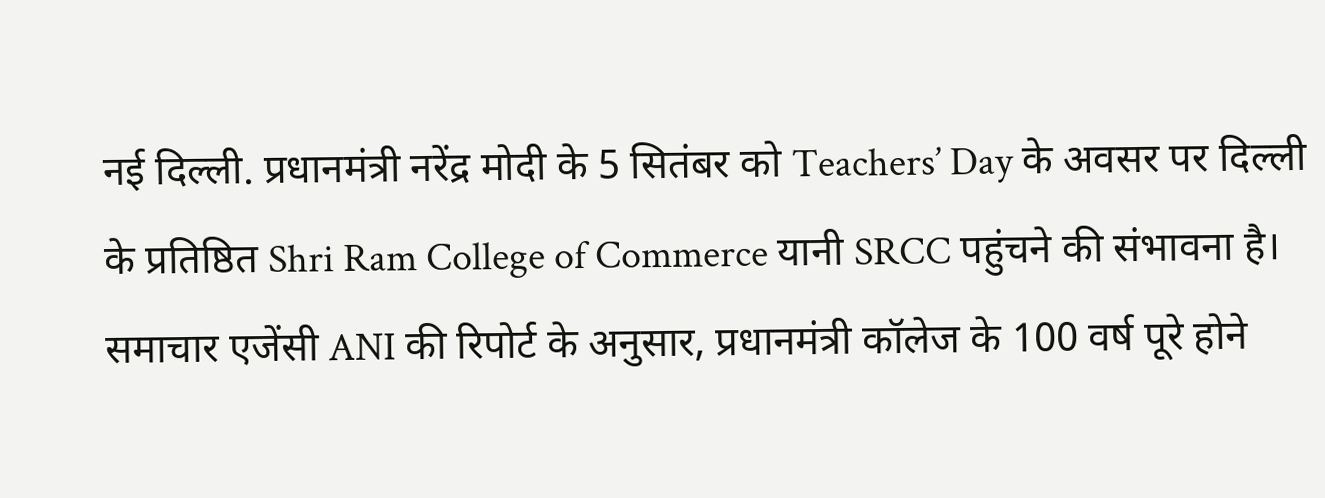नई दिल्ली. प्रधानमंत्री नरेंद्र मोदी के 5 सितंबर को Teachers’ Day के अवसर पर दिल्ली के प्रतिष्ठित Shri Ram College of Commerce यानी SRCC पहुंचने की संभावना है। समाचार एजेंसी ANI की रिपोर्ट के अनुसार, प्रधानमंत्री कॉलेज के 100 वर्ष पूरे होने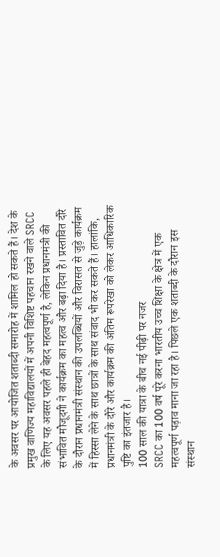के अवसर पर आयोजित शताब्दी समारोह में शामिल हो सकते हैं। देश के प्रमुख वाणिज्य महाविद्यालयों में अपनी विशिष्ट पहचान रखने वाले SRCC के लिए यह अवसर पहले ही बेहद महत्वपूर्ण है, लेकिन प्रधानमंत्री की संभावित मौजूदगी ने कार्यक्रम का महत्व और बढ़ा दिया है। प्रस्तावित दौरे के दौरान प्रधानमंत्री संस्थान की उपलब्धियों और विरासत से जुड़े कार्यक्रम में हिस्सा लेने के साथ छात्रों के साथ संवाद भी कर सकते हैं। हालांकि, प्रधानमंत्री के दौरे और कार्यक्रम की अंतिम रूपरेखा को लेकर आधिकारिक पुष्टि का इंतजार है।
100 साल की यात्रा के बीच नई पीढ़ी पर नजर
SRCC का 100 वर्ष पूरे करना भारतीय उच्च शिक्षा के क्षेत्र में एक महत्वपूर्ण पड़ाव माना जा रहा है। पिछले एक शताब्दी के दौरान इस संस्थान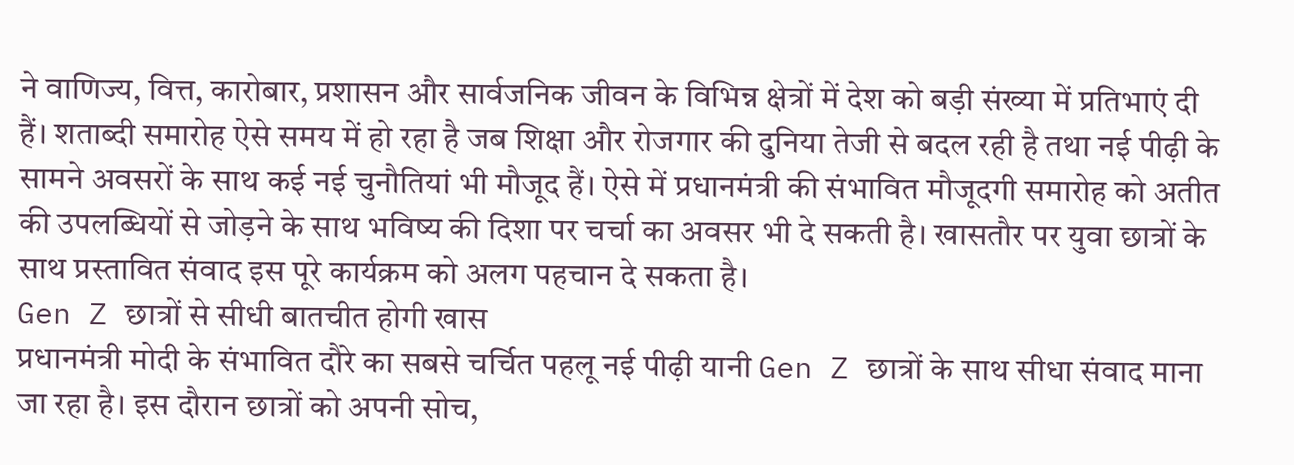ने वाणिज्य, वित्त, कारोबार, प्रशासन और सार्वजनिक जीवन के विभिन्न क्षेत्रों में देश को बड़ी संख्या में प्रतिभाएं दी हैं। शताब्दी समारोह ऐसे समय में हो रहा है जब शिक्षा और रोजगार की दुनिया तेजी से बदल रही है तथा नई पीढ़ी के सामने अवसरों के साथ कई नई चुनौतियां भी मौजूद हैं। ऐसे में प्रधानमंत्री की संभावित मौजूदगी समारोह को अतीत की उपलब्धियों से जोड़ने के साथ भविष्य की दिशा पर चर्चा का अवसर भी दे सकती है। खासतौर पर युवा छात्रों के साथ प्रस्तावित संवाद इस पूरे कार्यक्रम को अलग पहचान दे सकता है।
Gen Z छात्रों से सीधी बातचीत होगी खास
प्रधानमंत्री मोदी के संभावित दौरे का सबसे चर्चित पहलू नई पीढ़ी यानी Gen Z छात्रों के साथ सीधा संवाद माना जा रहा है। इस दौरान छात्रों को अपनी सोच,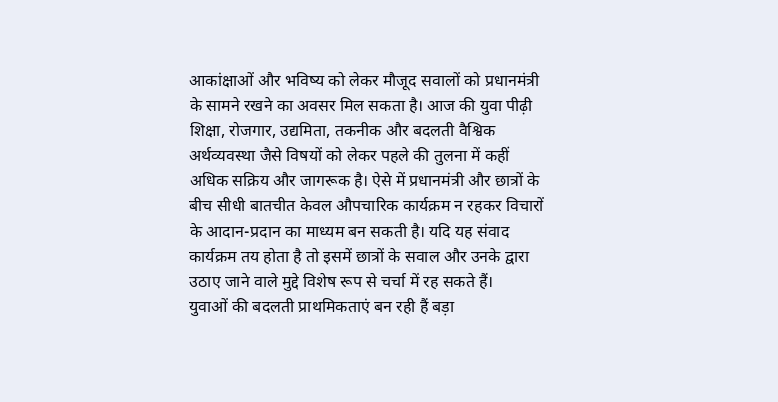आकांक्षाओं और भविष्य को लेकर मौजूद सवालों को प्रधानमंत्री के सामने रखने का अवसर मिल सकता है। आज की युवा पीढ़ी शिक्षा, रोजगार, उद्यमिता, तकनीक और बदलती वैश्विक अर्थव्यवस्था जैसे विषयों को लेकर पहले की तुलना में कहीं अधिक सक्रिय और जागरूक है। ऐसे में प्रधानमंत्री और छात्रों के बीच सीधी बातचीत केवल औपचारिक कार्यक्रम न रहकर विचारों के आदान-प्रदान का माध्यम बन सकती है। यदि यह संवाद कार्यक्रम तय होता है तो इसमें छात्रों के सवाल और उनके द्वारा उठाए जाने वाले मुद्दे विशेष रूप से चर्चा में रह सकते हैं।
युवाओं की बदलती प्राथमिकताएं बन रही हैं बड़ा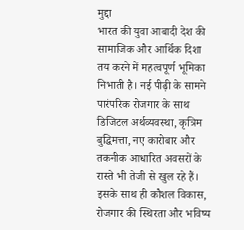मुद्दा
भारत की युवा आबादी देश की सामाजिक और आर्थिक दिशा तय करने में महत्वपूर्ण भूमिका निभाती है। नई पीढ़ी के सामने पारंपरिक रोजगार के साथ डिजिटल अर्थव्यवस्था, कृत्रिम बुद्धिमत्ता, नए कारोबार और तकनीक आधारित अवसरों के रास्ते भी तेजी से खुल रहे हैं। इसके साथ ही कौशल विकास, रोजगार की स्थिरता और भविष्य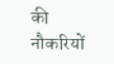की नौकरियों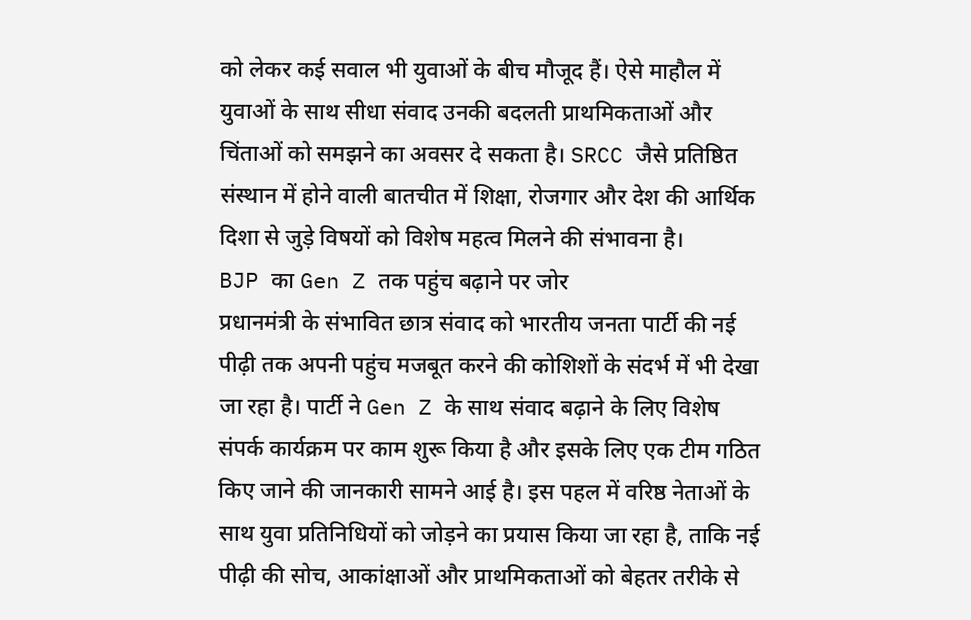को लेकर कई सवाल भी युवाओं के बीच मौजूद हैं। ऐसे माहौल में युवाओं के साथ सीधा संवाद उनकी बदलती प्राथमिकताओं और चिंताओं को समझने का अवसर दे सकता है। SRCC जैसे प्रतिष्ठित संस्थान में होने वाली बातचीत में शिक्षा, रोजगार और देश की आर्थिक दिशा से जुड़े विषयों को विशेष महत्व मिलने की संभावना है।
BJP का Gen Z तक पहुंच बढ़ाने पर जोर
प्रधानमंत्री के संभावित छात्र संवाद को भारतीय जनता पार्टी की नई पीढ़ी तक अपनी पहुंच मजबूत करने की कोशिशों के संदर्भ में भी देखा जा रहा है। पार्टी ने Gen Z के साथ संवाद बढ़ाने के लिए विशेष संपर्क कार्यक्रम पर काम शुरू किया है और इसके लिए एक टीम गठित किए जाने की जानकारी सामने आई है। इस पहल में वरिष्ठ नेताओं के साथ युवा प्रतिनिधियों को जोड़ने का प्रयास किया जा रहा है, ताकि नई पीढ़ी की सोच, आकांक्षाओं और प्राथमिकताओं को बेहतर तरीके से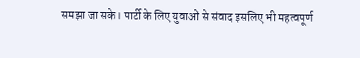समझा जा सके। पार्टी के लिए युवाओं से संवाद इसलिए भी महत्वपूर्ण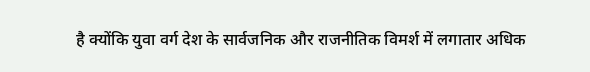है क्योंकि युवा वर्ग देश के सार्वजनिक और राजनीतिक विमर्श में लगातार अधिक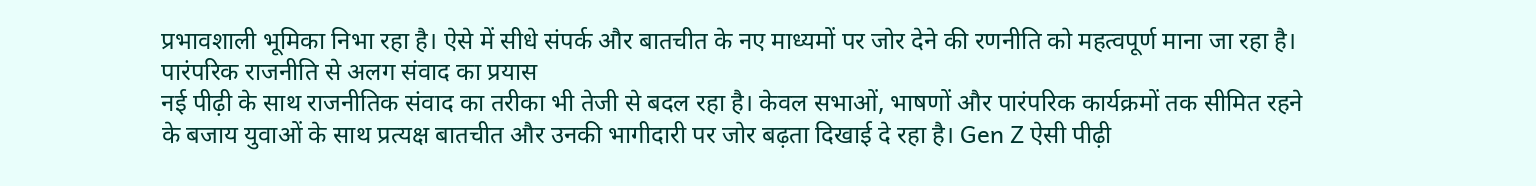प्रभावशाली भूमिका निभा रहा है। ऐसे में सीधे संपर्क और बातचीत के नए माध्यमों पर जोर देने की रणनीति को महत्वपूर्ण माना जा रहा है।
पारंपरिक राजनीति से अलग संवाद का प्रयास
नई पीढ़ी के साथ राजनीतिक संवाद का तरीका भी तेजी से बदल रहा है। केवल सभाओं, भाषणों और पारंपरिक कार्यक्रमों तक सीमित रहने के बजाय युवाओं के साथ प्रत्यक्ष बातचीत और उनकी भागीदारी पर जोर बढ़ता दिखाई दे रहा है। Gen Z ऐसी पीढ़ी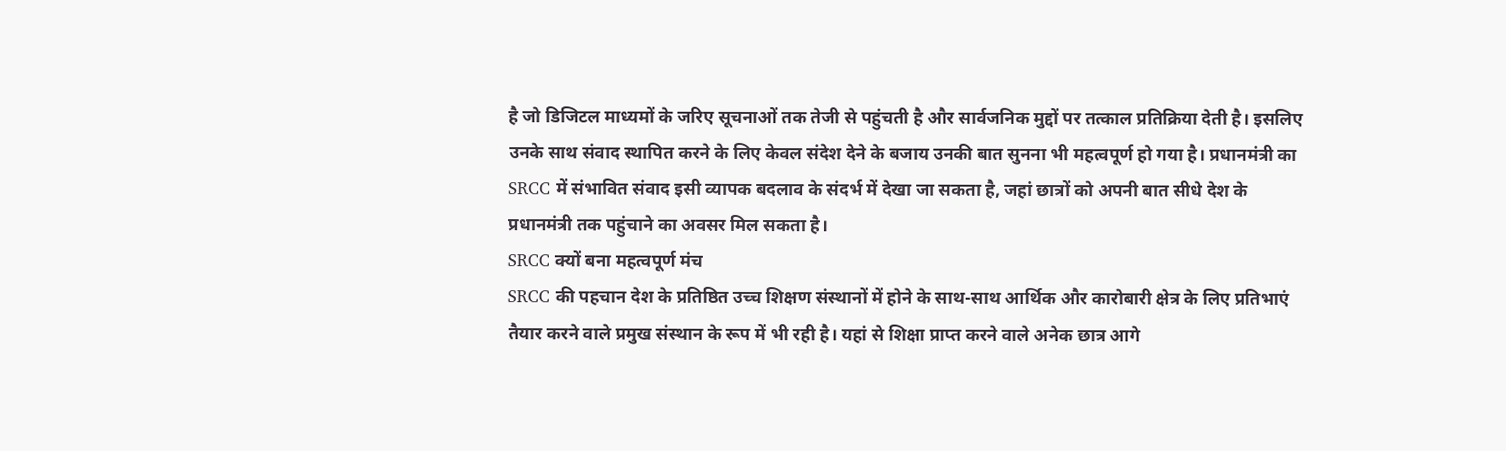है जो डिजिटल माध्यमों के जरिए सूचनाओं तक तेजी से पहुंचती है और सार्वजनिक मुद्दों पर तत्काल प्रतिक्रिया देती है। इसलिए उनके साथ संवाद स्थापित करने के लिए केवल संदेश देने के बजाय उनकी बात सुनना भी महत्वपूर्ण हो गया है। प्रधानमंत्री का SRCC में संभावित संवाद इसी व्यापक बदलाव के संदर्भ में देखा जा सकता है, जहां छात्रों को अपनी बात सीधे देश के प्रधानमंत्री तक पहुंचाने का अवसर मिल सकता है।
SRCC क्यों बना महत्वपूर्ण मंच
SRCC की पहचान देश के प्रतिष्ठित उच्च शिक्षण संस्थानों में होने के साथ-साथ आर्थिक और कारोबारी क्षेत्र के लिए प्रतिभाएं तैयार करने वाले प्रमुख संस्थान के रूप में भी रही है। यहां से शिक्षा प्राप्त करने वाले अनेक छात्र आगे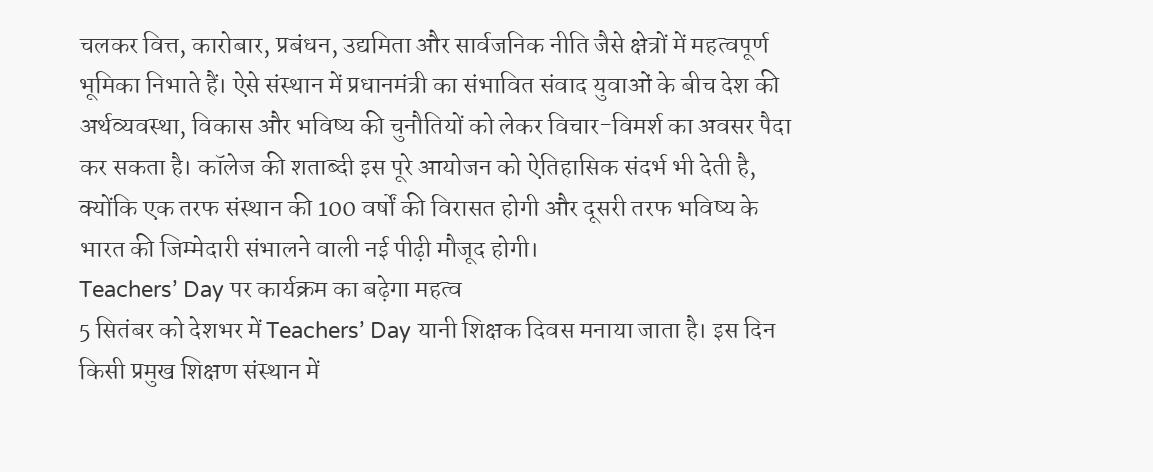चलकर वित्त, कारोबार, प्रबंधन, उद्यमिता और सार्वजनिक नीति जैसे क्षेत्रों में महत्वपूर्ण भूमिका निभाते हैं। ऐसे संस्थान में प्रधानमंत्री का संभावित संवाद युवाओं के बीच देश की अर्थव्यवस्था, विकास और भविष्य की चुनौतियों को लेकर विचार-विमर्श का अवसर पैदा कर सकता है। कॉलेज की शताब्दी इस पूरे आयोजन को ऐतिहासिक संदर्भ भी देती है, क्योंकि एक तरफ संस्थान की 100 वर्षों की विरासत होगी और दूसरी तरफ भविष्य के भारत की जिम्मेदारी संभालने वाली नई पीढ़ी मौजूद होगी।
Teachers’ Day पर कार्यक्रम का बढ़ेगा महत्व
5 सितंबर को देशभर में Teachers’ Day यानी शिक्षक दिवस मनाया जाता है। इस दिन किसी प्रमुख शिक्षण संस्थान में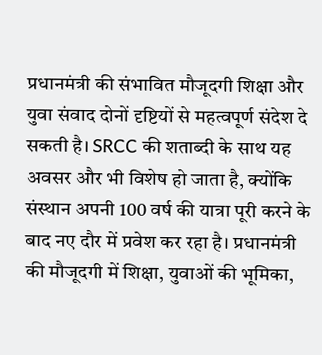प्रधानमंत्री की संभावित मौजूदगी शिक्षा और युवा संवाद दोनों दृष्टियों से महत्वपूर्ण संदेश दे सकती है। SRCC की शताब्दी के साथ यह अवसर और भी विशेष हो जाता है, क्योंकि संस्थान अपनी 100 वर्ष की यात्रा पूरी करने के बाद नए दौर में प्रवेश कर रहा है। प्रधानमंत्री की मौजूदगी में शिक्षा, युवाओं की भूमिका,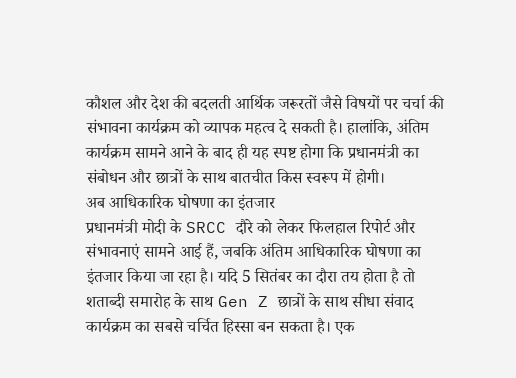कौशल और देश की बदलती आर्थिक जरूरतों जैसे विषयों पर चर्चा की संभावना कार्यक्रम को व्यापक महत्व दे सकती है। हालांकि, अंतिम कार्यक्रम सामने आने के बाद ही यह स्पष्ट होगा कि प्रधानमंत्री का संबोधन और छात्रों के साथ बातचीत किस स्वरूप में होगी।
अब आधिकारिक घोषणा का इंतजार
प्रधानमंत्री मोदी के SRCC दौरे को लेकर फिलहाल रिपोर्ट और संभावनाएं सामने आई हैं, जबकि अंतिम आधिकारिक घोषणा का इंतजार किया जा रहा है। यदि 5 सितंबर का दौरा तय होता है तो शताब्दी समारोह के साथ Gen Z छात्रों के साथ सीधा संवाद कार्यक्रम का सबसे चर्चित हिस्सा बन सकता है। एक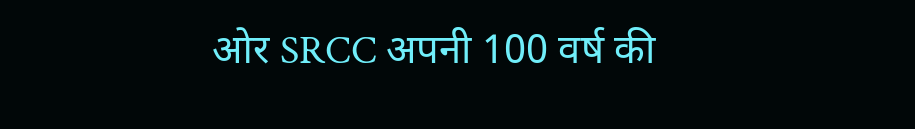ओर SRCC अपनी 100 वर्ष की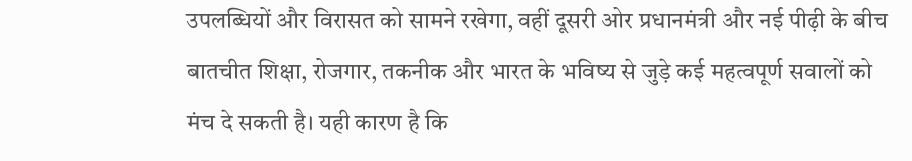उपलब्धियों और विरासत को सामने रखेगा, वहीं दूसरी ओर प्रधानमंत्री और नई पीढ़ी के बीच बातचीत शिक्षा, रोजगार, तकनीक और भारत के भविष्य से जुड़े कई महत्वपूर्ण सवालों को मंच दे सकती है। यही कारण है कि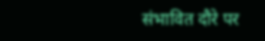संभावित दौरे पर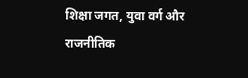शिक्षा जगत, युवा वर्ग और राजनीतिक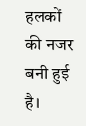हलकों की नजर बनी हुई है।